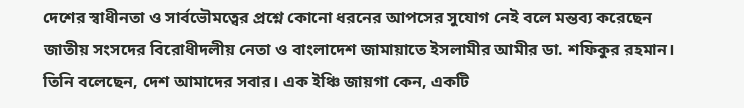দেশের স্বাধীনতা ও সার্বভৌমত্বের প্রশ্নে কোনো ধরনের আপসের সুযোগ নেই বলে মন্তব্য করেছেন জাতীয় সংসদের বিরোধীদলীয় নেতা ও বাংলাদেশ জামায়াতে ইসলামীর আমীর ডা. শফিকুর রহমান। তিনি বলেছেন, দেশ আমাদের সবার। এক ইঞ্চি জায়গা কেন, একটি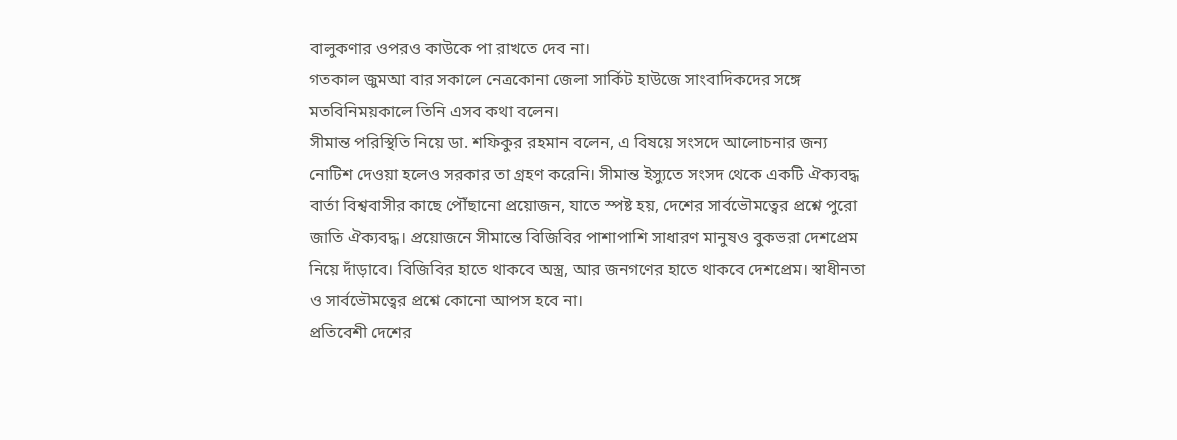বালুকণার ওপরও কাউকে পা রাখতে দেব না।
গতকাল জুমআ বার সকালে নেত্রকোনা জেলা সার্কিট হাউজে সাংবাদিকদের সঙ্গে মতবিনিময়কালে তিনি এসব কথা বলেন।
সীমান্ত পরিস্থিতি নিয়ে ডা. শফিকুর রহমান বলেন, এ বিষয়ে সংসদে আলোচনার জন্য নোটিশ দেওয়া হলেও সরকার তা গ্রহণ করেনি। সীমান্ত ইস্যুতে সংসদ থেকে একটি ঐক্যবদ্ধ বার্তা বিশ্ববাসীর কাছে পৌঁছানো প্রয়োজন, যাতে স্পষ্ট হয়, দেশের সার্বভৌমত্বের প্রশ্নে পুরো জাতি ঐক্যবদ্ধ। প্রয়োজনে সীমান্তে বিজিবির পাশাপাশি সাধারণ মানুষও বুকভরা দেশপ্রেম নিয়ে দাঁড়াবে। বিজিবির হাতে থাকবে অস্ত্র, আর জনগণের হাতে থাকবে দেশপ্রেম। স্বাধীনতা ও সার্বভৌমত্বের প্রশ্নে কোনো আপস হবে না।
প্রতিবেশী দেশের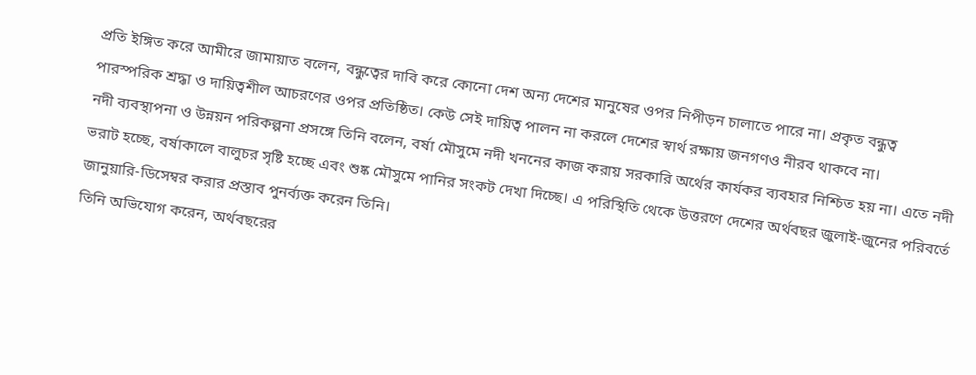প্রতি ইঙ্গিত করে আমীরে জামায়াত বলেন, বন্ধুত্বের দাবি করে কোনো দেশ অন্য দেশের মানুষের ওপর নিপীড়ন চালাতে পারে না। প্রকৃত বন্ধুত্ব পারস্পরিক শ্রদ্ধা ও দায়িত্বশীল আচরণের ওপর প্রতিষ্ঠিত। কেউ সেই দায়িত্ব পালন না করলে দেশের স্বার্থ রক্ষায় জনগণও নীরব থাকবে না।
নদী ব্যবস্থাপনা ও উন্নয়ন পরিকল্পনা প্রসঙ্গে তিনি বলেন, বর্ষা মৌসুমে নদী খননের কাজ করায় সরকারি অর্থের কার্যকর ব্যবহার নিশ্চিত হয় না। এতে নদী ভরাট হচ্ছে, বর্ষাকালে বালুচর সৃষ্টি হচ্ছে এবং শুষ্ক মৌসুমে পানির সংকট দেখা দিচ্ছে। এ পরিস্থিতি থেকে উত্তরণে দেশের অর্থবছর জুলাই-জুনের পরিবর্তে জানুয়ারি-ডিসেম্বর করার প্রস্তাব পুনর্ব্যক্ত করেন তিনি।
তিনি অভিযোগ করেন, অর্থবছরের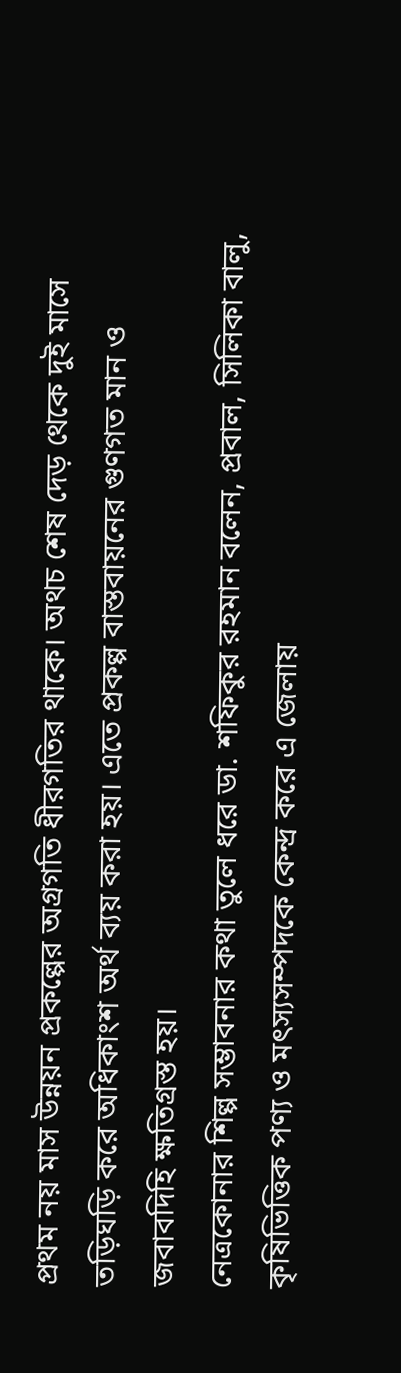প্রথম নয় মাস উন্নয়ন প্রকল্পের অগ্রগতি ধীরগতির থাকে। অথচ শেষ দেড় থেকে দুই মাসে তড়িঘড়ি করে অধিকাংশ অর্থ ব্যয় করা হয়। এতে প্রকল্প বাস্তবায়নের গুণগত মান ও জবাবদিহি ক্ষতিগ্রস্ত হয়।
নেত্রকোনার শিল্প সম্ভাবনার কথা তুলে ধরে ডা. শফিকুর রহমান বলেন, প্রবাল, সিলিকা বালু, কৃষিভিত্তিক পণ্য ও মৎস্যসম্পদকে কেন্দ্র করে এ জেলায়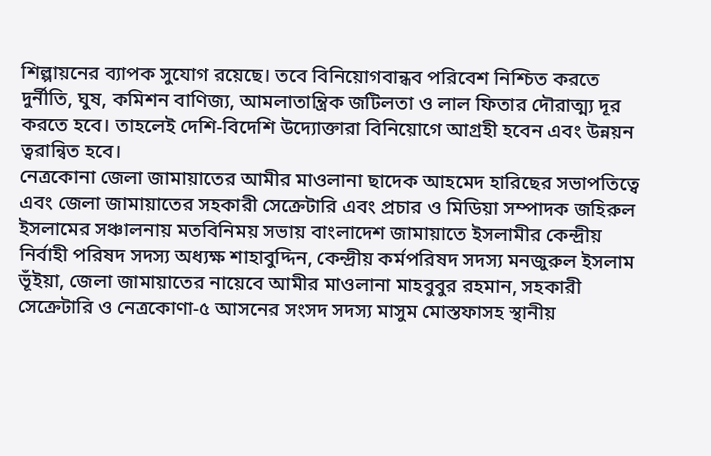শিল্পায়নের ব্যাপক সুযোগ রয়েছে। তবে বিনিয়োগবান্ধব পরিবেশ নিশ্চিত করতে দুর্নীতি, ঘুষ, কমিশন বাণিজ্য, আমলাতান্ত্রিক জটিলতা ও লাল ফিতার দৌরাত্ম্য দূর করতে হবে। তাহলেই দেশি-বিদেশি উদ্যোক্তারা বিনিয়োগে আগ্রহী হবেন এবং উন্নয়ন ত্বরান্বিত হবে।
নেত্রকোনা জেলা জামায়াতের আমীর মাওলানা ছাদেক আহমেদ হারিছের সভাপতিত্বে এবং জেলা জামায়াতের সহকারী সেক্রেটারি এবং প্রচার ও মিডিয়া সম্পাদক জহিরুল ইসলামের সঞ্চালনায় মতবিনিময় সভায় বাংলাদেশ জামায়াতে ইসলামীর কেন্দ্রীয় নির্বাহী পরিষদ সদস্য অধ্যক্ষ শাহাবুদ্দিন, কেন্দ্রীয় কর্মপরিষদ সদস্য মনজুরুল ইসলাম ভূঁইয়া, জেলা জামায়াতের নায়েবে আমীর মাওলানা মাহবুবুর রহমান, সহকারী সেক্রেটারি ও নেত্রকোণা-৫ আসনের সংসদ সদস্য মাসুম মোস্তফাসহ স্থানীয়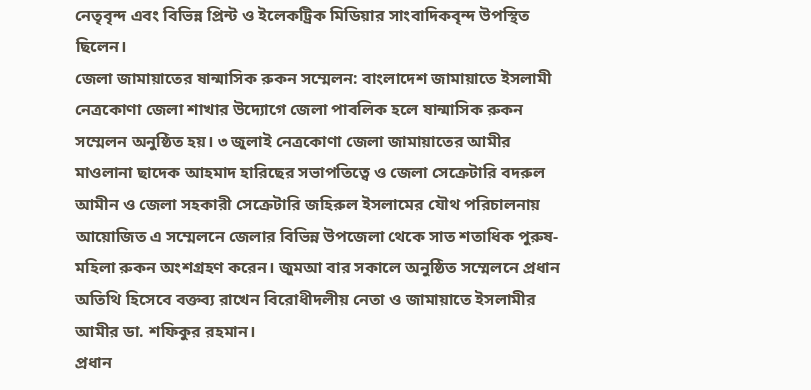নেতৃবৃন্দ এবং বিভিন্ন প্রিন্ট ও ইলেকট্রিক মিডিয়ার সাংবাদিকবৃন্দ উপস্থিত ছিলেন।
জেলা জামায়াতের ষান্মাসিক রুকন সম্মেলন: বাংলাদেশ জামায়াতে ইসলামী নেত্রকোণা জেলা শাখার উদ্যোগে জেলা পাবলিক হলে ষান্মাসিক রুকন সম্মেলন অনুষ্ঠিত হয়। ৩ জুলাই নেত্রকোণা জেলা জামায়াতের আমীর মাওলানা ছাদেক আহমাদ হারিছের সভাপতিত্বে ও জেলা সেক্রেটারি বদরুল আমীন ও জেলা সহকারী সেক্রেটারি জহিরুল ইসলামের যৌথ পরিচালনায় আয়োজিত এ সম্মেলনে জেলার বিভিন্ন উপজেলা থেকে সাত শতাধিক পুরুষ-মহিলা রুকন অংশগ্রহণ করেন। জুমআ বার সকালে অনুষ্ঠিত সম্মেলনে প্রধান অতিথি হিসেবে বক্তব্য রাখেন বিরোধীদলীয় নেতা ও জামায়াতে ইসলামীর আমীর ডা. শফিকুর রহমান।
প্রধান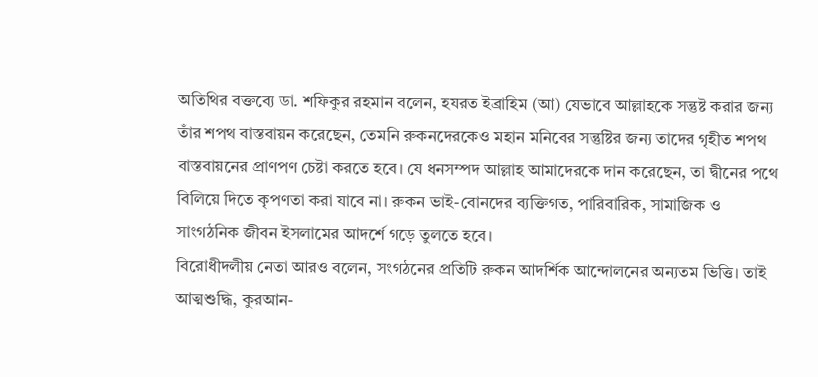অতিথির বক্তব্যে ডা. শফিকুর রহমান বলেন, হযরত ইব্রাহিম (আ) যেভাবে আল্লাহকে সন্তুষ্ট করার জন্য তাঁর শপথ বাস্তবায়ন করেছেন, তেমনি রুকনদেরকেও মহান মনিবের সন্তুষ্টির জন্য তাদের গৃহীত শপথ বাস্তবায়নের প্রাণপণ চেষ্টা করতে হবে। যে ধনসম্পদ আল্লাহ আমাদেরকে দান করেছেন, তা দ্বীনের পথে বিলিয়ে দিতে কৃপণতা করা যাবে না। রুকন ভাই-বোনদের ব্যক্তিগত, পারিবারিক, সামাজিক ও সাংগঠনিক জীবন ইসলামের আদর্শে গড়ে তুলতে হবে।
বিরোধীদলীয় নেতা আরও বলেন, সংগঠনের প্রতিটি রুকন আদর্শিক আন্দোলনের অন্যতম ভিত্তি। তাই আত্মশুদ্ধি, কুরআন-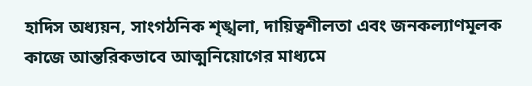হাদিস অধ্যয়ন, সাংগঠনিক শৃঙ্খলা, দায়িত্বশীলতা এবং জনকল্যাণমূলক কাজে আন্তরিকভাবে আত্মনিয়োগের মাধ্যমে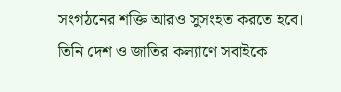সংগঠনের শক্তি আরও সুসংহত করতে হবে। তিনি দেশ ও জাতির কল্যাণে সবাইকে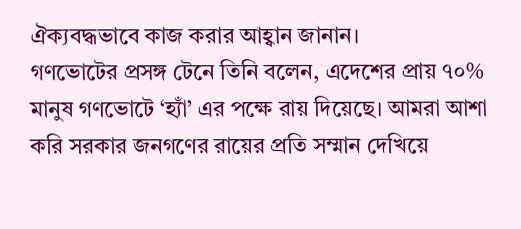ঐক্যবদ্ধভাবে কাজ করার আহ্বান জানান।
গণভোটের প্রসঙ্গ টেনে তিনি বলেন, এদেশের প্রায় ৭০% মানুষ গণভোটে ‘হ্যাঁ’ এর পক্ষে রায় দিয়েছে। আমরা আশা করি সরকার জনগণের রায়ের প্রতি সম্মান দেখিয়ে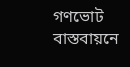গণভোট বাস্তবায়নে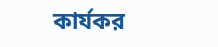কার্যকর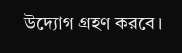উদ্যোগ গ্রহণ করবে।